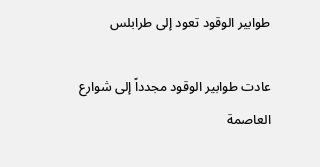طوابير الوقود تعود إلى طرابلس

عادت طوابير الوقود مجدداً إلى شوارع العاصمة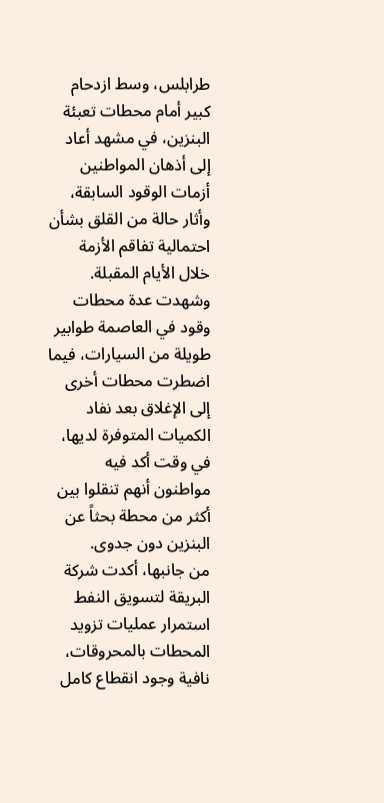طرابلس، وسط ازدحام كبير أمام محطات تعبئة البنزين، في مشهد أعاد إلى أذهان المواطنين أزمات الوقود السابقة، وأثار حالة من القلق بشأن احتمالية تفاقم الأزمة خلال الأيام المقبلة.
وشهدت عدة محطات وقود في العاصمة طوابير طويلة من السيارات، فيما اضطرت محطات أخرى إلى الإغلاق بعد نفاد الكميات المتوفرة لديها، في وقت أكد فيه مواطنون أنهم تنقلوا بين أكثر من محطة بحثاً عن البنزين دون جدوى.
من جانبها، أكدت شركة البريقة لتسويق النفط استمرار عمليات تزويد المحطات بالمحروقات، نافية وجود انقطاع كامل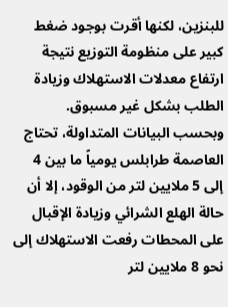للبنزين، لكنها أقرت بوجود ضغط كبير على منظومة التوزيع نتيجة ارتفاع معدلات الاستهلاك وزيادة الطلب بشكل غير مسبوق.
وبحسب البيانات المتداولة، تحتاج العاصمة طرابلس يومياً ما بين 4 إلى 5 ملايين لتر من الوقود، إلا أن حالة الهلع الشرائي وزيادة الإقبال على المحطات رفعت الاستهلاك إلى نحو 8 ملايين لتر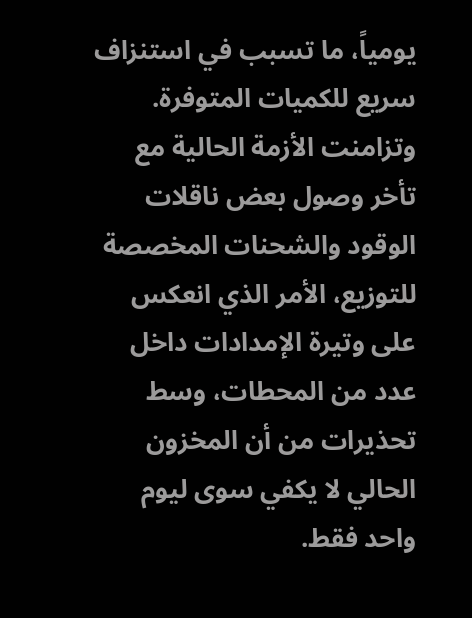يومياً، ما تسبب في استنزاف سريع للكميات المتوفرة.
وتزامنت الأزمة الحالية مع تأخر وصول بعض ناقلات الوقود والشحنات المخصصة للتوزيع، الأمر الذي انعكس على وتيرة الإمدادات داخل عدد من المحطات، وسط تحذيرات من أن المخزون الحالي لا يكفي سوى ليوم واحد فقط.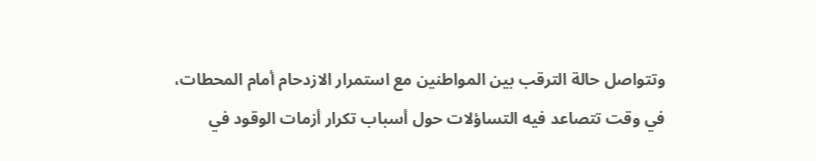وتتواصل حالة الترقب بين المواطنين مع استمرار الازدحام أمام المحطات، في وقت تتصاعد فيه التساؤلات حول أسباب تكرار أزمات الوقود في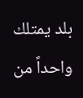بلد يمتلك واحداً من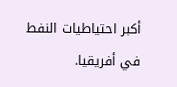أكبر احتياطيات النفط في أفريقيا.